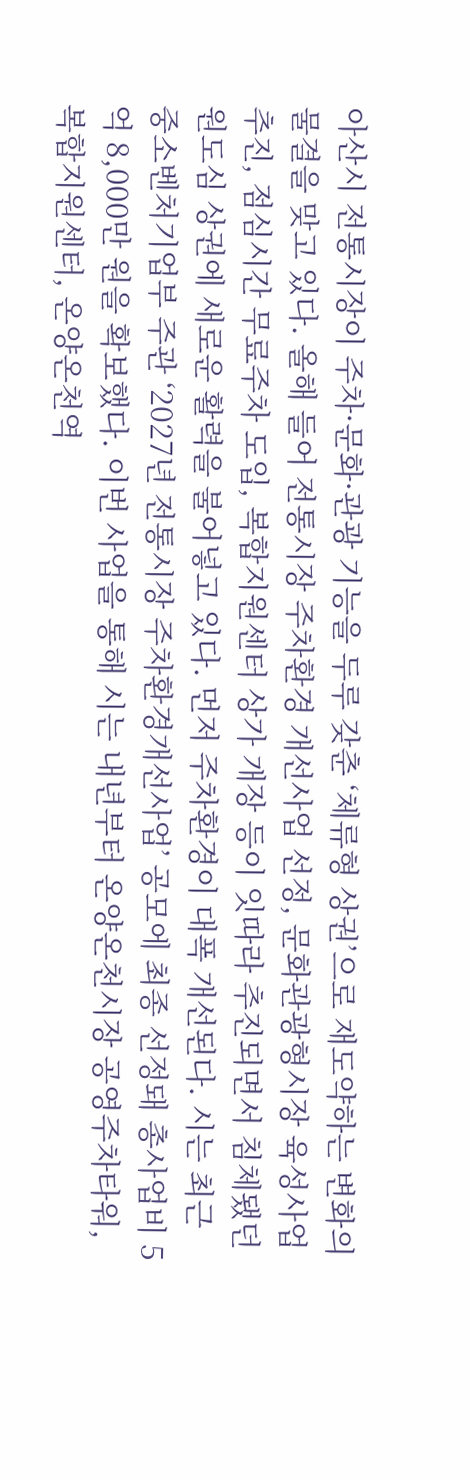아산시 전통시장이 주차·문화·관광 기능을 두루 갖춘 ‘체류형 상권’으로 재도약하는 변화의 물결을 맞고 있다. 올해 들어 전통시장 주차환경 개선사업 선정, 문화관광형시장 육성사업 추진, 점심시간 무료주차 도입, 복합지원센터 상가 개장 등이 잇따라 추진되면서 침체됐던 원도심 상권에 새로운 활력을 불어넣고 있다. 먼저 주차환경이 대폭 개선된다. 시는 최근 중소벤처기업부 주관 ‘2027년 전통시장 주차환경개선사업’ 공모에 최종 선정돼 총사업비 5억 8,000만 원을 확보했다. 이번 사업을 통해 시는 내년부터 온양온천시장 공영주차타워, 복합지원센터, 온양온천역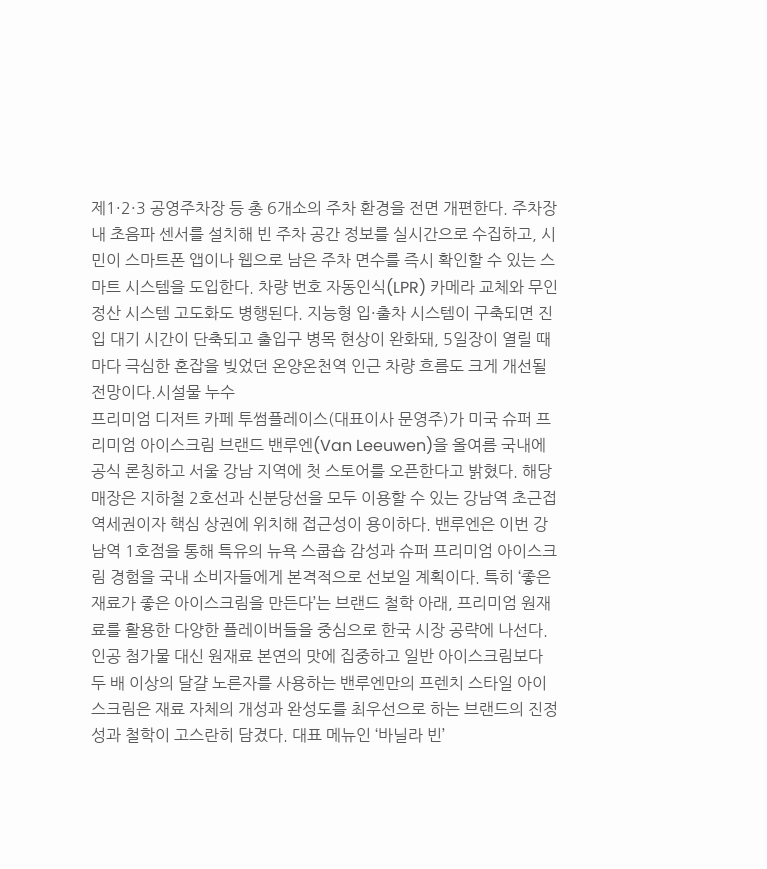제1·2·3 공영주차장 등 총 6개소의 주차 환경을 전면 개편한다. 주차장 내 초음파 센서를 설치해 빈 주차 공간 정보를 실시간으로 수집하고, 시민이 스마트폰 앱이나 웹으로 남은 주차 면수를 즉시 확인할 수 있는 스마트 시스템을 도입한다. 차량 번호 자동인식(LPR) 카메라 교체와 무인 정산 시스템 고도화도 병행된다. 지능형 입·출차 시스템이 구축되면 진입 대기 시간이 단축되고 출입구 병목 현상이 완화돼, 5일장이 열릴 때마다 극심한 혼잡을 빚었던 온양온천역 인근 차량 흐름도 크게 개선될 전망이다.시설물 누수
프리미엄 디저트 카페 투썸플레이스(대표이사 문영주)가 미국 슈퍼 프리미엄 아이스크림 브랜드 밴루엔(Van Leeuwen)을 올여름 국내에 공식 론칭하고 서울 강남 지역에 첫 스토어를 오픈한다고 밝혔다. 해당 매장은 지하철 2호선과 신분당선을 모두 이용할 수 있는 강남역 초근접 역세권이자 핵심 상권에 위치해 접근성이 용이하다. 밴루엔은 이번 강남역 1호점을 통해 특유의 뉴욕 스쿱숍 감성과 슈퍼 프리미엄 아이스크림 경험을 국내 소비자들에게 본격적으로 선보일 계획이다. 특히 ‘좋은 재료가 좋은 아이스크림을 만든다’는 브랜드 철학 아래, 프리미엄 원재료를 활용한 다양한 플레이버들을 중심으로 한국 시장 공략에 나선다. 인공 첨가물 대신 원재료 본연의 맛에 집중하고 일반 아이스크림보다 두 배 이상의 달걀 노른자를 사용하는 밴루엔만의 프렌치 스타일 아이스크림은 재료 자체의 개성과 완성도를 최우선으로 하는 브랜드의 진정성과 철학이 고스란히 담겼다. 대표 메뉴인 ‘바닐라 빈’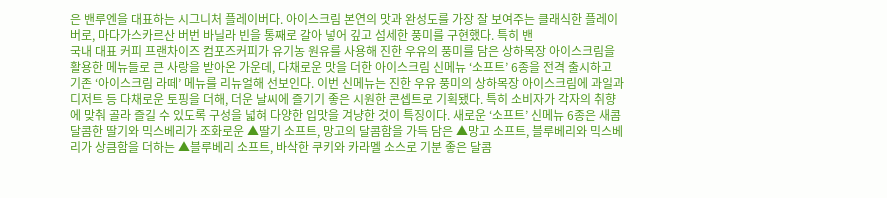은 밴루엔을 대표하는 시그니처 플레이버다. 아이스크림 본연의 맛과 완성도를 가장 잘 보여주는 클래식한 플레이버로, 마다가스카르산 버번 바닐라 빈을 통째로 갈아 넣어 깊고 섬세한 풍미를 구현했다. 특히 밴
국내 대표 커피 프랜차이즈 컴포즈커피가 유기농 원유를 사용해 진한 우유의 풍미를 담은 상하목장 아이스크림을 활용한 메뉴들로 큰 사랑을 받아온 가운데, 다채로운 맛을 더한 아이스크림 신메뉴 ‘소프트’ 6종을 전격 출시하고 기존 ‘아이스크림 라떼’ 메뉴를 리뉴얼해 선보인다. 이번 신메뉴는 진한 우유 풍미의 상하목장 아이스크림에 과일과 디저트 등 다채로운 토핑을 더해, 더운 날씨에 즐기기 좋은 시원한 콘셉트로 기획됐다. 특히 소비자가 각자의 취향에 맞춰 골라 즐길 수 있도록 구성을 넓혀 다양한 입맛을 겨냥한 것이 특징이다. 새로운 ‘소프트’ 신메뉴 6종은 새콤달콤한 딸기와 믹스베리가 조화로운 ▲딸기 소프트, 망고의 달콤함을 가득 담은 ▲망고 소프트, 블루베리와 믹스베리가 상큼함을 더하는 ▲블루베리 소프트, 바삭한 쿠키와 카라멜 소스로 기분 좋은 달콤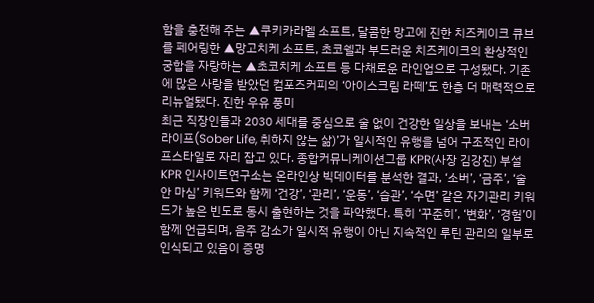함을 충전해 주는 ▲쿠키카라멜 소프트, 달콤한 망고에 진한 치즈케이크 큐브를 페어링한 ▲망고치케 소프트, 초코쉘과 부드러운 치즈케이크의 환상적인 궁합을 자랑하는 ▲초코치케 소프트 등 다채로운 라인업으로 구성됐다. 기존에 많은 사랑을 받았던 컴포즈커피의 ‘아이스크림 라떼’도 한층 더 매력적으로 리뉴얼됐다. 진한 우유 풍미
최근 직장인들과 2030 세대를 중심으로 술 없이 건강한 일상을 보내는 ‘소버 라이프(Sober Life, 취하지 않는 삶)’가 일시적인 유행을 넘어 구조적인 라이프스타일로 자리 잡고 있다. 종합커뮤니케이션그룹 KPR(사장 김강진) 부설 KPR 인사이트연구소는 온라인상 빅데이터를 분석한 결과, ‘소버’, ‘금주’, ‘술 안 마심’ 키워드와 함께 ‘건강’, ‘관리’, ‘운동’, ‘습관’, ‘수면’ 같은 자기관리 키워드가 높은 빈도로 동시 출현하는 것을 파악했다. 특히 ‘꾸준히’, ‘변화’, ‘경험’이 함께 언급되며, 음주 감소가 일시적 유행이 아닌 지속적인 루틴 관리의 일부로 인식되고 있음이 증명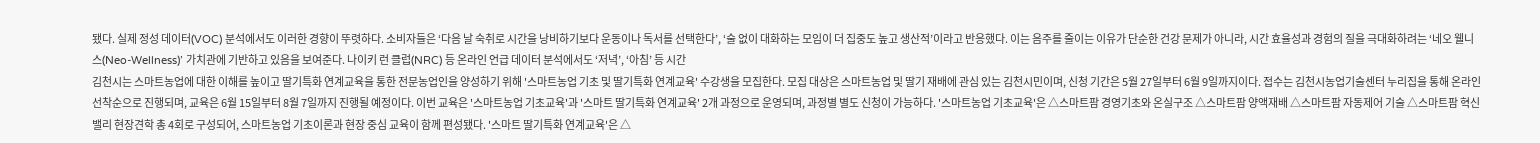됐다. 실제 정성 데이터(VOC) 분석에서도 이러한 경향이 뚜렷하다. 소비자들은 ‘다음 날 숙취로 시간을 낭비하기보다 운동이나 독서를 선택한다’, ‘술 없이 대화하는 모임이 더 집중도 높고 생산적’이라고 반응했다. 이는 음주를 줄이는 이유가 단순한 건강 문제가 아니라, 시간 효율성과 경험의 질을 극대화하려는 ‘네오 웰니스(Neo-Wellness)’ 가치관에 기반하고 있음을 보여준다. 나이키 런 클럽(NRC) 등 온라인 언급 데이터 분석에서도 ‘저녁’, ‘아침’ 등 시간
김천시는 스마트농업에 대한 이해를 높이고 딸기특화 연계교육을 통한 전문농업인을 양성하기 위해 '스마트농업 기초 및 딸기특화 연계교육' 수강생을 모집한다. 모집 대상은 스마트농업 및 딸기 재배에 관심 있는 김천시민이며, 신청 기간은 5월 27일부터 6월 9일까지이다. 접수는 김천시농업기술센터 누리집을 통해 온라인 선착순으로 진행되며, 교육은 6월 15일부터 8월 7일까지 진행될 예정이다. 이번 교육은 '스마트농업 기초교육'과 '스마트 딸기특화 연계교육' 2개 과정으로 운영되며, 과정별 별도 신청이 가능하다. '스마트농업 기초교육'은 △스마트팜 경영기초와 온실구조 △스마트팜 양액재배 △스마트팜 자동제어 기술 △스마트팜 혁신밸리 현장견학 총 4회로 구성되어, 스마트농업 기초이론과 현장 중심 교육이 함께 편성됐다. '스마트 딸기특화 연계교육'은 △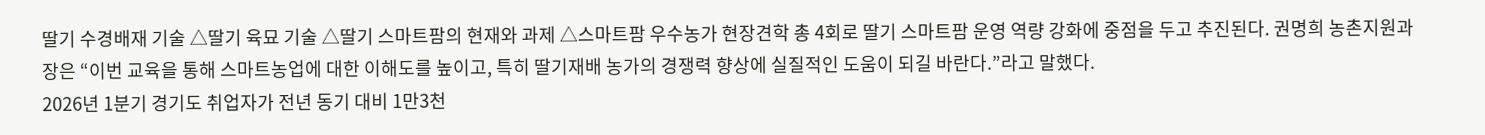딸기 수경배재 기술 △딸기 육묘 기술 △딸기 스마트팜의 현재와 과제 △스마트팜 우수농가 현장견학 총 4회로 딸기 스마트팜 운영 역량 강화에 중점을 두고 추진된다. 권명희 농촌지원과장은 “이번 교육을 통해 스마트농업에 대한 이해도를 높이고, 특히 딸기재배 농가의 경쟁력 향상에 실질적인 도움이 되길 바란다.”라고 말했다.
2026년 1분기 경기도 취업자가 전년 동기 대비 1만3천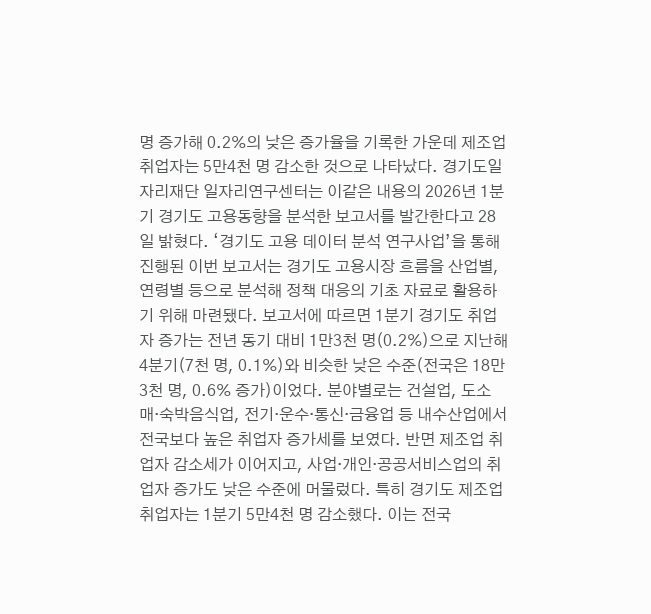명 증가해 0.2%의 낮은 증가율을 기록한 가운데 제조업 취업자는 5만4천 명 감소한 것으로 나타났다. 경기도일자리재단 일자리연구센터는 이같은 내용의 2026년 1분기 경기도 고용동향을 분석한 보고서를 발간한다고 28일 밝혔다. ‘경기도 고용 데이터 분석 연구사업’을 통해 진행된 이번 보고서는 경기도 고용시장 흐름을 산업별, 연령별 등으로 분석해 정책 대응의 기초 자료로 활용하기 위해 마련됐다. 보고서에 따르면 1분기 경기도 취업자 증가는 전년 동기 대비 1만3천 명(0.2%)으로 지난해 4분기(7천 명, 0.1%)와 비슷한 낮은 수준(전국은 18만3천 명, 0.6% 증가)이었다. 분야별로는 건설업, 도소매·숙박음식업, 전기·운수·통신·금융업 등 내수산업에서 전국보다 높은 취업자 증가세를 보였다. 반면 제조업 취업자 감소세가 이어지고, 사업·개인·공공서비스업의 취업자 증가도 낮은 수준에 머물렀다. 특히 경기도 제조업 취업자는 1분기 5만4천 명 감소했다. 이는 전국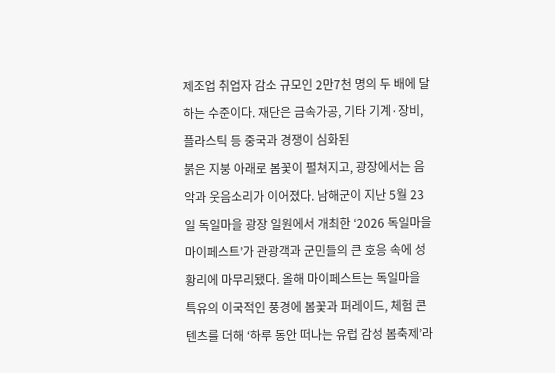제조업 취업자 감소 규모인 2만7천 명의 두 배에 달하는 수준이다. 재단은 금속가공, 기타 기계·장비, 플라스틱 등 중국과 경쟁이 심화된
붉은 지붕 아래로 봄꽃이 펼쳐지고, 광장에서는 음악과 웃음소리가 이어졌다. 남해군이 지난 5월 23일 독일마을 광장 일원에서 개최한 ‘2026 독일마을 마이페스트’가 관광객과 군민들의 큰 호응 속에 성황리에 마무리됐다. 올해 마이페스트는 독일마을 특유의 이국적인 풍경에 봄꽃과 퍼레이드, 체험 콘텐츠를 더해 ‘하루 동안 떠나는 유럽 감성 봄축제’라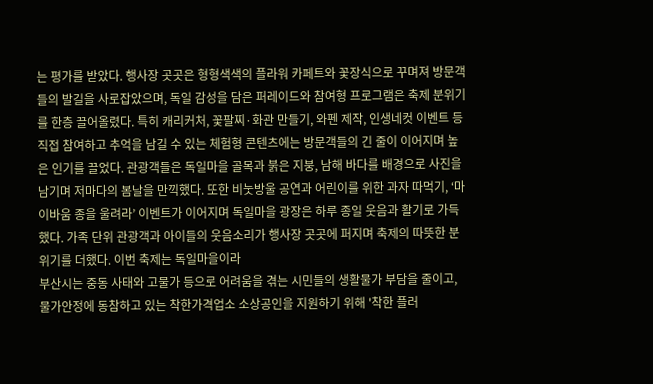는 평가를 받았다. 행사장 곳곳은 형형색색의 플라워 카페트와 꽃장식으로 꾸며져 방문객들의 발길을 사로잡았으며, 독일 감성을 담은 퍼레이드와 참여형 프로그램은 축제 분위기를 한층 끌어올렸다. 특히 캐리커처, 꽃팔찌·화관 만들기, 와펜 제작, 인생네컷 이벤트 등 직접 참여하고 추억을 남길 수 있는 체험형 콘텐츠에는 방문객들의 긴 줄이 이어지며 높은 인기를 끌었다. 관광객들은 독일마을 골목과 붉은 지붕, 남해 바다를 배경으로 사진을 남기며 저마다의 봄날을 만끽했다. 또한 비눗방울 공연과 어린이를 위한 과자 따먹기, ‘마이바움 종을 울려라’ 이벤트가 이어지며 독일마을 광장은 하루 종일 웃음과 활기로 가득했다. 가족 단위 관광객과 아이들의 웃음소리가 행사장 곳곳에 퍼지며 축제의 따뜻한 분위기를 더했다. 이번 축제는 독일마을이라
부산시는 중동 사태와 고물가 등으로 어려움을 겪는 시민들의 생활물가 부담을 줄이고, 물가안정에 동참하고 있는 착한가격업소 소상공인을 지원하기 위해 '착한 플러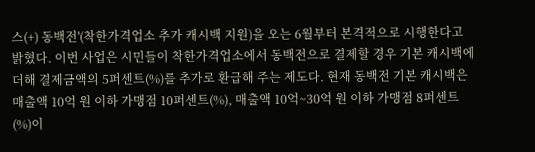스(+) 동백전'(착한가격업소 추가 캐시백 지원)을 오는 6월부터 본격적으로 시행한다고 밝혔다. 이번 사업은 시민들이 착한가격업소에서 동백전으로 결제할 경우 기본 캐시백에 더해 결제금액의 5퍼센트(%)를 추가로 환급해 주는 제도다. 현재 동백전 기본 캐시백은 매출액 10억 원 이하 가맹점 10퍼센트(%), 매출액 10억~30억 원 이하 가맹점 8퍼센트(%)이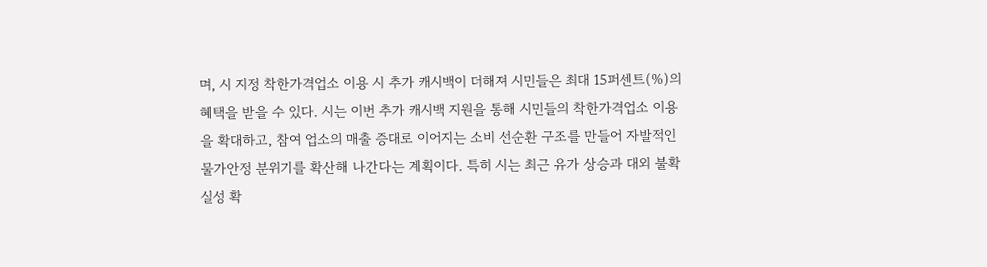며, 시 지정 착한가격업소 이용 시 추가 캐시백이 더해져 시민들은 최대 15퍼센트(%)의 혜택을 받을 수 있다. 시는 이번 추가 캐시백 지원을 통해 시민들의 착한가격업소 이용을 확대하고, 참여 업소의 매출 증대로 이어지는 소비 선순환 구조를 만들어 자발적인 물가안정 분위기를 확산해 나간다는 계획이다. 특히 시는 최근 유가 상승과 대외 불확실성 확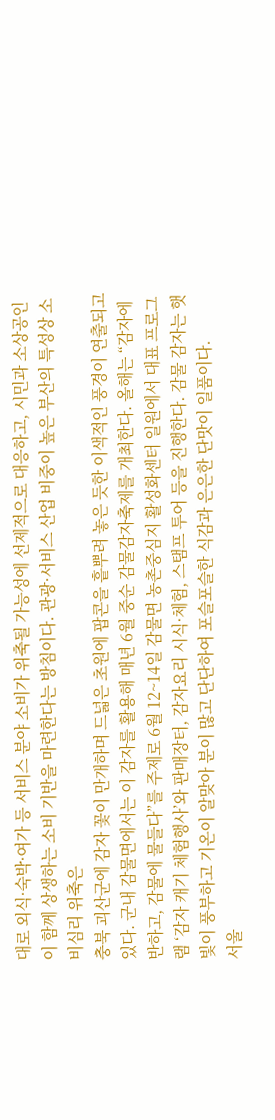대로 외식·숙박·여가 등 서비스 분야 소비가 위축될 가능성에 선제적으로 대응하고, 시민과 소상공인이 함께 상생하는 소비 기반을 마련한다는 방침이다. 관광·서비스 산업 비중이 높은 부산의 특성상 소비심리 위축은
충북 괴산군에 감자 꽃이 만개하며 드넓은 초원에 팝콘을 흩뿌려 놓은 듯한 이색적인 풍경이 연출되고 있다. 군내 감물면에서는 이 감자를 활용해 매년 6월 중순 감물감자축제를 개최한다. 올해는 “감자에 반하고, 감물에 물들다”를 주제로 6월 12~14일 감물면 농촌중심지 활성화센터 일원에서 대표 프로그램 ‘감자 캐기 체험행사’와 판매장터, 감자요리 시식·체험, 스탬프 투어 등을 진행한다. 감물 감자는 햇빛이 풍부하고 기온이 알맞아 분이 많고 단단하여 포슬포슬한 식감과 은은한 단맛이 일품이다.
서울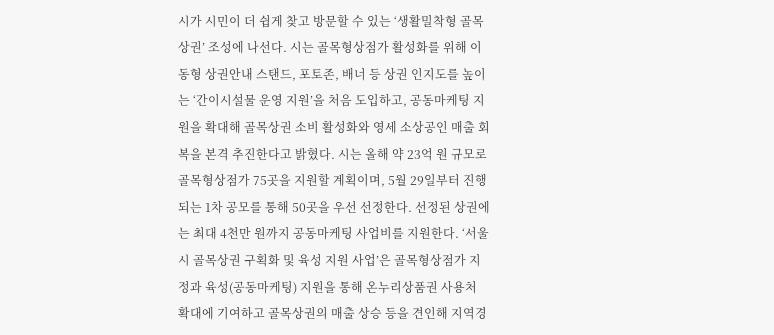시가 시민이 더 쉽게 찾고 방문할 수 있는 ‘생활밀착형 골목상권’ 조성에 나선다. 시는 골목형상점가 활성화를 위해 이동형 상권안내 스탠드, 포토존, 배너 등 상권 인지도를 높이는 ‘간이시설물 운영 지원’을 처음 도입하고, 공동마케팅 지원을 확대해 골목상권 소비 활성화와 영세 소상공인 매출 회복을 본격 추진한다고 밝혔다. 시는 올해 약 23억 원 규모로 골목형상점가 75곳을 지원할 계획이며, 5월 29일부터 진행되는 1차 공모를 통해 50곳을 우선 선정한다. 선정된 상권에는 최대 4천만 원까지 공동마케팅 사업비를 지원한다. ‘서울시 골목상권 구획화 및 육성 지원 사업’은 골목형상점가 지정과 육성(공동마케팅) 지원을 통해 온누리상품권 사용처 확대에 기여하고 골목상권의 매출 상승 등을 견인해 지역경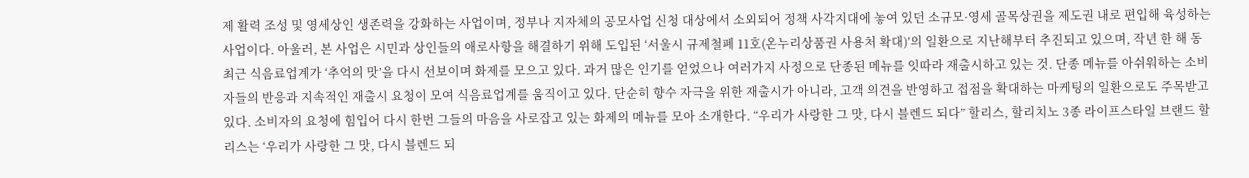제 활력 조성 및 영세상인 생존력을 강화하는 사업이며, 정부나 지자체의 공모사업 신청 대상에서 소외되어 정책 사각지대에 놓여 있던 소규모·영세 골목상권을 제도권 내로 편입해 육성하는 사업이다. 아울러, 본 사업은 시민과 상인들의 애로사항을 해결하기 위해 도입된 ‘서울시 규제철폐 11호(온누리상품권 사용처 확대)’의 일환으로 지난해부터 추진되고 있으며, 작년 한 해 동
최근 식음료업계가 ‘추억의 맛’을 다시 선보이며 화제를 모으고 있다. 과거 많은 인기를 얻었으나 여러가지 사정으로 단종된 메뉴를 잇따라 재출시하고 있는 것. 단종 메뉴를 아쉬워하는 소비자들의 반응과 지속적인 재출시 요청이 모여 식음료업계를 움직이고 있다. 단순히 향수 자극을 위한 재출시가 아니라, 고객 의견을 반영하고 접점을 확대하는 마케팅의 일환으로도 주목받고 있다. 소비자의 요청에 힘입어 다시 한번 그들의 마음을 사로잡고 있는 화제의 메뉴를 모아 소개한다. “우리가 사랑한 그 맛, 다시 블렌드 되다” 할리스, 할리치노 3종 라이프스타일 브랜드 할리스는 ‘우리가 사랑한 그 맛, 다시 블렌드 되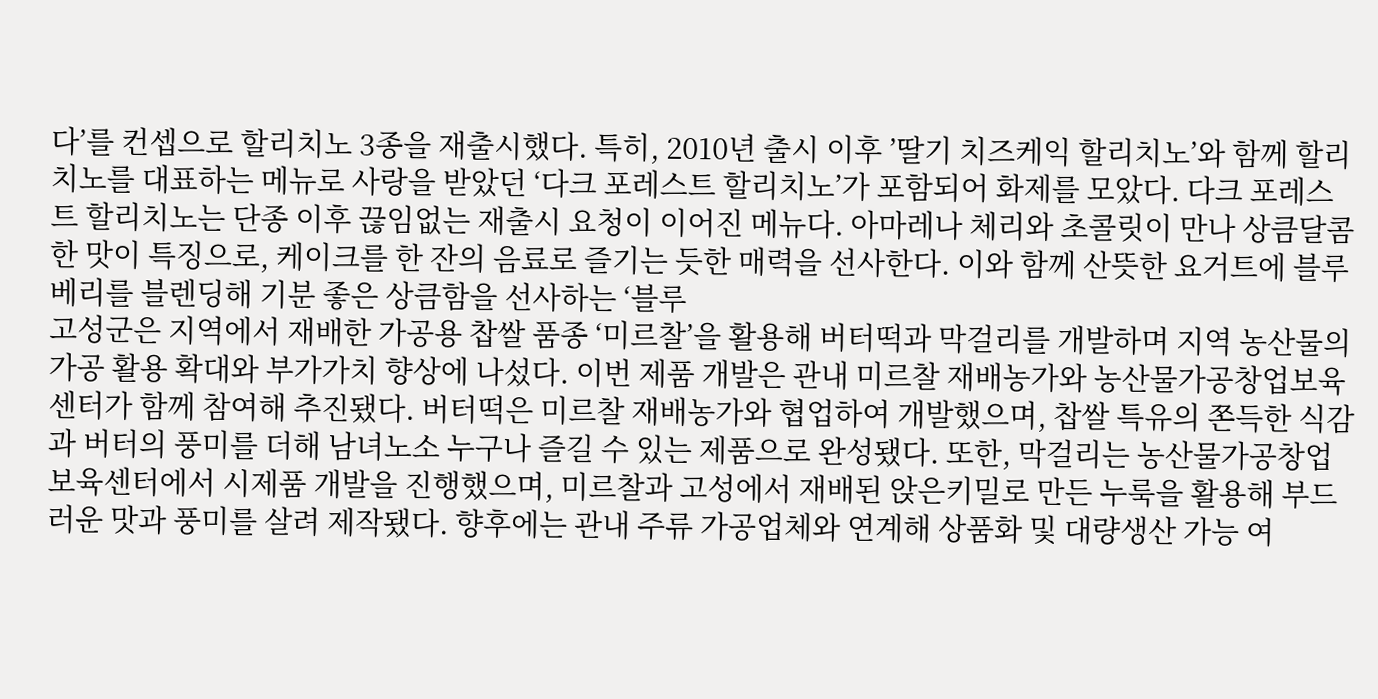다’를 컨셉으로 할리치노 3종을 재출시했다. 특히, 2010년 출시 이후 ’딸기 치즈케익 할리치노’와 함께 할리치노를 대표하는 메뉴로 사랑을 받았던 ‘다크 포레스트 할리치노’가 포함되어 화제를 모았다. 다크 포레스트 할리치노는 단종 이후 끊임없는 재출시 요청이 이어진 메뉴다. 아마레나 체리와 초콜릿이 만나 상큼달콤한 맛이 특징으로, 케이크를 한 잔의 음료로 즐기는 듯한 매력을 선사한다. 이와 함께 산뜻한 요거트에 블루베리를 블렌딩해 기분 좋은 상큼함을 선사하는 ‘블루
고성군은 지역에서 재배한 가공용 찹쌀 품종 ‘미르찰’을 활용해 버터떡과 막걸리를 개발하며 지역 농산물의 가공 활용 확대와 부가가치 향상에 나섰다. 이번 제품 개발은 관내 미르찰 재배농가와 농산물가공창업보육센터가 함께 참여해 추진됐다. 버터떡은 미르찰 재배농가와 협업하여 개발했으며, 찹쌀 특유의 쫀득한 식감과 버터의 풍미를 더해 남녀노소 누구나 즐길 수 있는 제품으로 완성됐다. 또한, 막걸리는 농산물가공창업보육센터에서 시제품 개발을 진행했으며, 미르찰과 고성에서 재배된 앉은키밀로 만든 누룩을 활용해 부드러운 맛과 풍미를 살려 제작됐다. 향후에는 관내 주류 가공업체와 연계해 상품화 및 대량생산 가능 여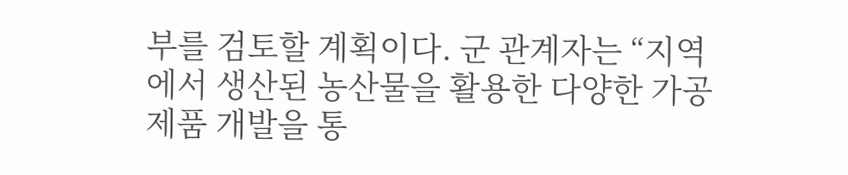부를 검토할 계획이다. 군 관계자는 “지역에서 생산된 농산물을 활용한 다양한 가공제품 개발을 통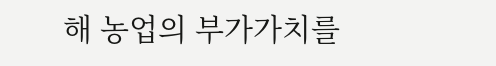해 농업의 부가가치를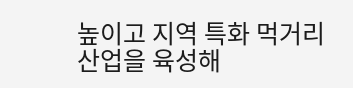높이고 지역 특화 먹거리 산업을 육성해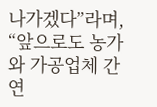나가겠다”라며, “앞으로도 농가와 가공업체 간 연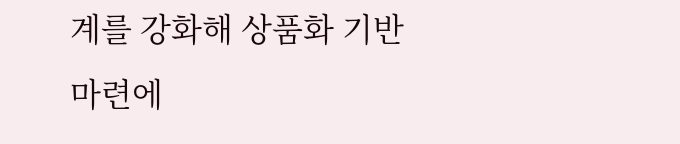계를 강화해 상품화 기반 마련에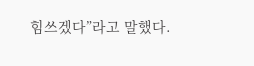힘쓰겠다”라고 말했다.